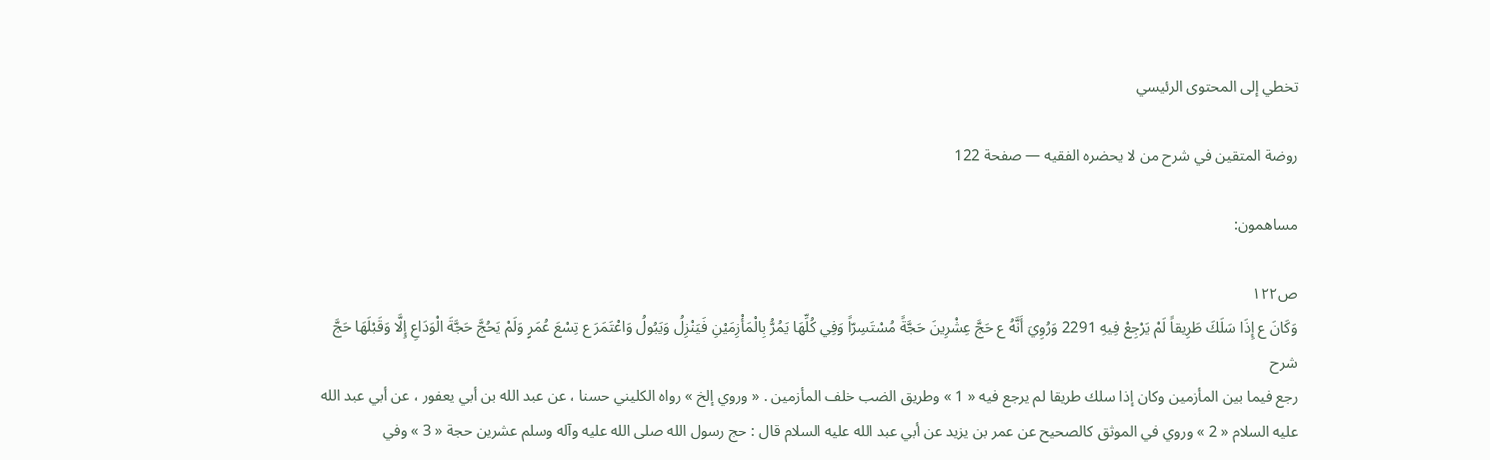تخطي إلى المحتوى الرئيسي

روضة المتقين في شرح من لا يحضره الفقيه — صفحة 122

مساهمون:

ص١٢٢
وَكَانَ ع إِذَا سَلَكَ طَرِيقاً لَمْ يَرْجِعْ فِيهِ 2291 وَرُوِيَ أَنَّهُ ع حَجَّ عِشْرِينَ حَجَّةً مُسْتَسِرّاً وَفِي كُلِّهَا يَمُرُّ بِالْمَأْزِمَيْنِ فَيَنْزِلُ وَيَبُولُ وَاعْتَمَرَ ع تِسْعَ عُمَرٍ وَلَمْ يَحُجَّ حَجَّةَ الْوَدَاعِ إِلَّا وَقَبْلَهَا حَجَّ
شرح
رجع فيما بين المأزمين وكان إذا سلك طريقا لم يرجع فيه « 1 » وطريق الضب خلف المأزمين . « وروي إلخ » رواه الكليني حسنا ، عن عبد الله بن أبي يعفور ، عن أبي عبد الله عليه السلام « 2 » وروي في الموثق كالصحيح عن عمر بن يزيد عن أبي عبد الله عليه السلام قال : حج رسول الله صلى الله عليه وآله وسلم عشرين حجة « 3 » وفي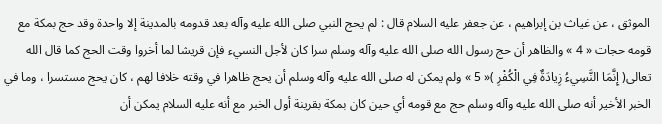الموثق ، عن غياث بن إبراهيم ، عن جعفر عليه السلام قال : لم يحج النبي صلى الله عليه وآله بعد قدومه بالمدينة إلا واحدة وقد حج بمكة مع قومه حجات « 4 » والظاهر أن حج رسول الله صلى الله عليه وآله وسلم سرا كان لأجل النسيء فإن قريشا لما أخروا وقت الحج كما قال الله تعالى( إِنَّمَا النَّسِيءُ زِيادَةٌ فِي الْكُفْرِ )« 5 » ولم يمكن له صلى الله عليه وآله وسلم أن يحج ظاهرا في وقته خلافا لهم ، كان يحج مستسرا ، وما في الخبر الأخير أنه صلى الله عليه وآله وسلم حج مع قومه أي حين كان بمكة بقرينة أول الخبر مع أنه عليه السلام يمكن أن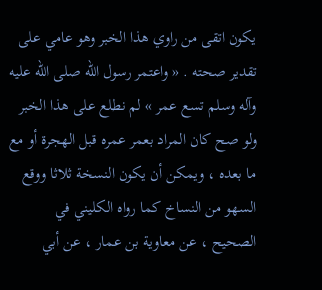يكون اتقى من راوي هذا الخبر وهو عامي على تقدير صحته . « واعتمر رسول الله صلى الله عليه وآله وسلم تسع عمر » لم نطلع على هذا الخبر ولو صح كان المراد بعمر عمره قبل الهجرة أو مع ما بعده ، ويمكن أن يكون النسخة ثلاثا ووقع السهو من النساخ كما رواه الكليني في الصحيح ، عن معاوية بن عمار ، عن أبي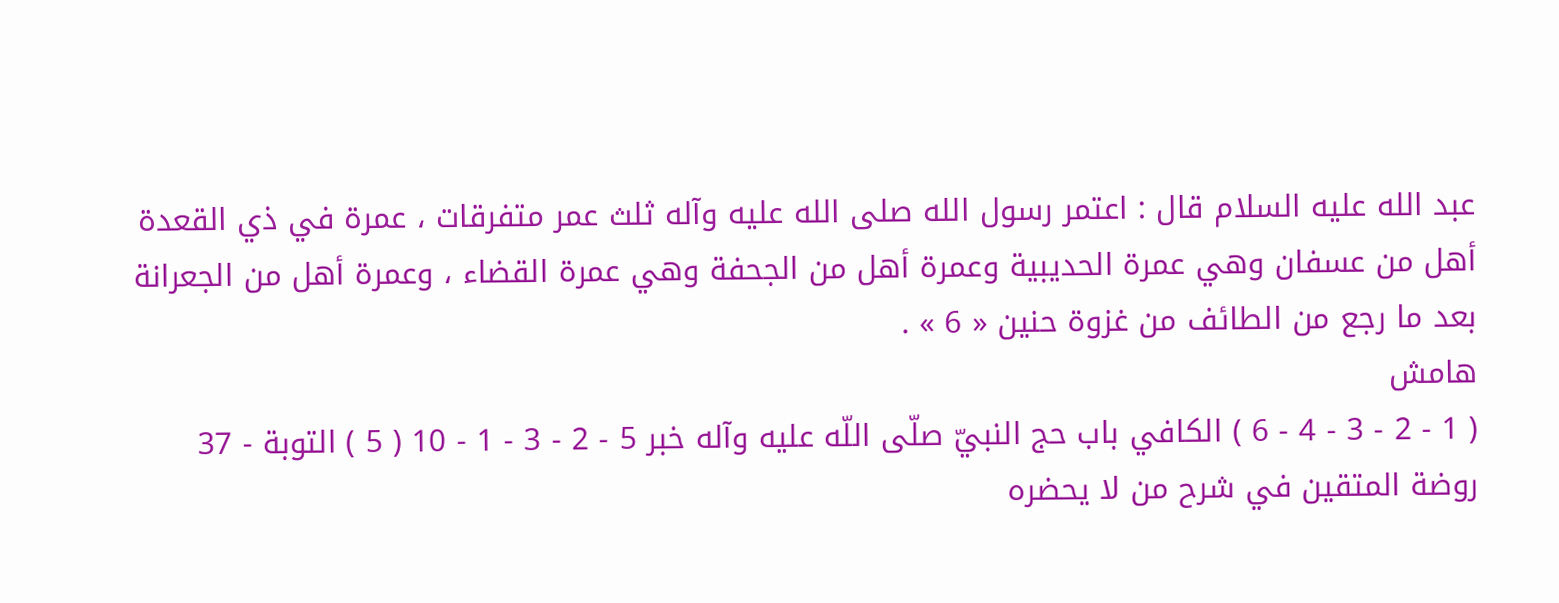عبد الله عليه السلام قال : اعتمر رسول الله صلى الله عليه وآله ثلث عمر متفرقات ، عمرة في ذي القعدة أهل من عسفان وهي عمرة الحديبية وعمرة أهل من الجحفة وهي عمرة القضاء ، وعمرة أهل من الجعرانة بعد ما رجع من الطائف من غزوة حنين « 6 » .
هامش
( 1 - 2 - 3 - 4 - 6 ) الكافي باب حج النبيّ صلّى اللّه عليه وآله خبر 5 - 2 - 3 - 1 - 10 ( 5 ) التوبة - 37
روضة المتقين في شرح من لا يحضره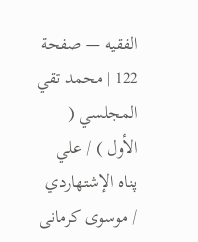الفقيه — صفحة 122 | محمد تقي المجلسي ( الأول ) / علي پناه الإشتهاردي / موسوى كرمانى